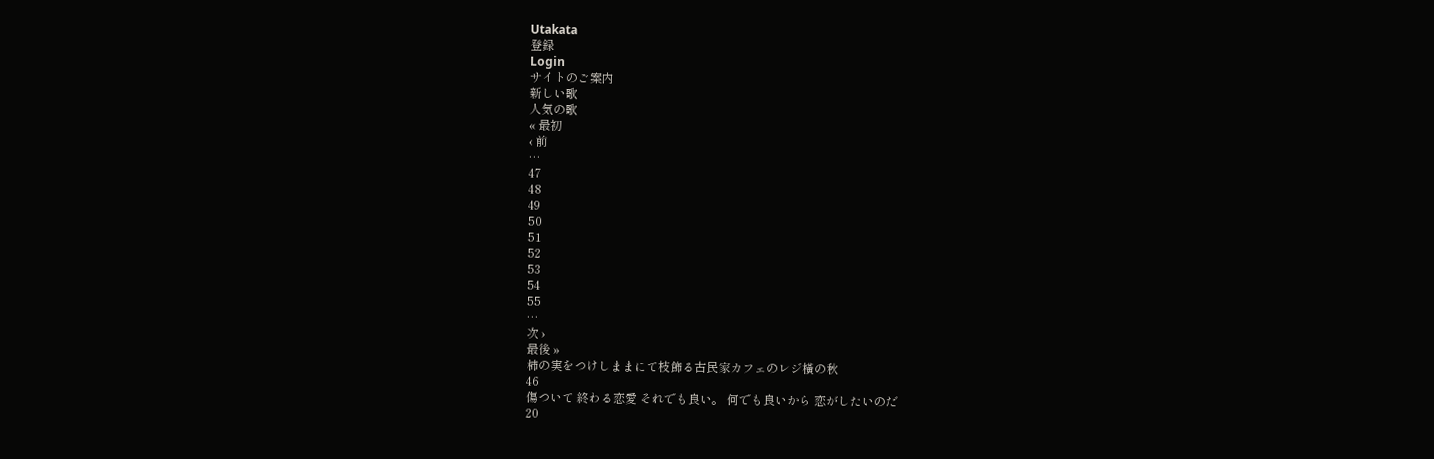Utakata
登録
Login
サイトのご案内
新しい歌
人気の歌
« 最初
‹ 前
…
47
48
49
50
51
52
53
54
55
…
次 ›
最後 »
柿の実をつけしままにて枝飾る古民家カフェのレジ橫の秋
46
傷ついて 終わる恋愛 それでも良い。 何でも良いから 恋がしたいのだ
20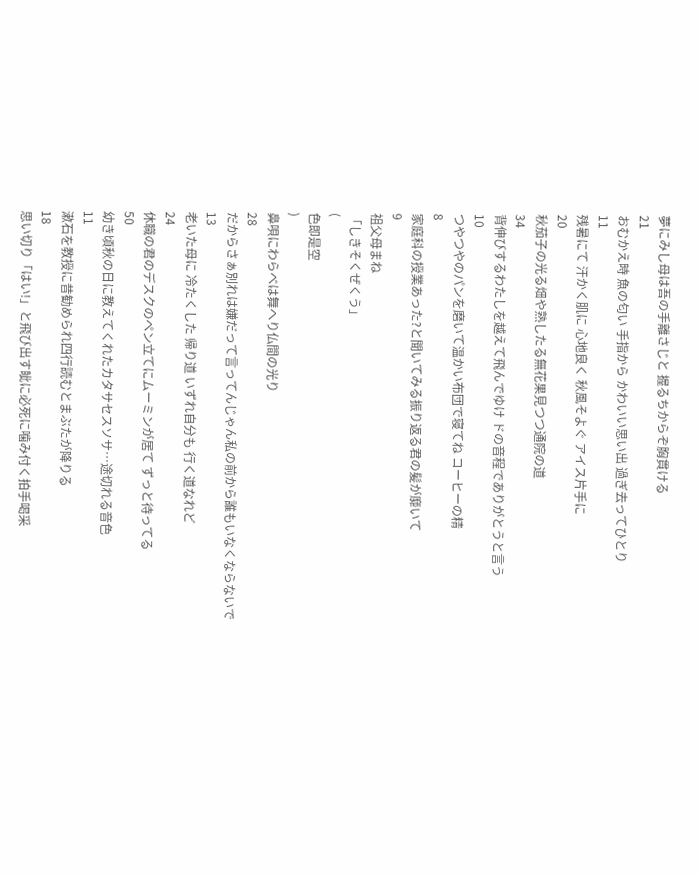夢にみし母は吾の手離さじと 握るちからぞ胸貫ける
21
おむかえ時 魚の匂い 手指から かわいい思い出 過ぎ去ってひとり
11
残暑にて 汗かく肌に 心地良く 秋風そよぐ アイス片手に
20
秋茄子の光る畑や熟したる無花果見つつ通院の道
34
背伸びするわたしを越えて飛んでゆけ ドの音程でありがとうと言う
10
つやつやのパンを磨いて温かい布団で寝てね コーヒーの精
8
家庭科の授業あった?と聞いてみる振り返る君の髪が靡いて
9
祖父母まね
「しきそくぜくう」
(
色即是空
)
鼻唄にわらべは舞へり仏間の光り
28
だからさぁ別れは嫌だって言ってんじゃん私の前から誰もいなくならないで
13
老いた母に 冷たくした 帰り道 いずれ自分も 行く道なれど
24
休職の君のデスクのペン立てにムーミンが居て ずっと待ってる
50
幼き頃秋の日に教えてくれたカタサセスソサ…途切れる音色
11
漱石を教授に昔勧められ四行読むとまぶたが降りる
18
思い切り「はい!」と飛び出す眦に必死に噛み付く拍手喝采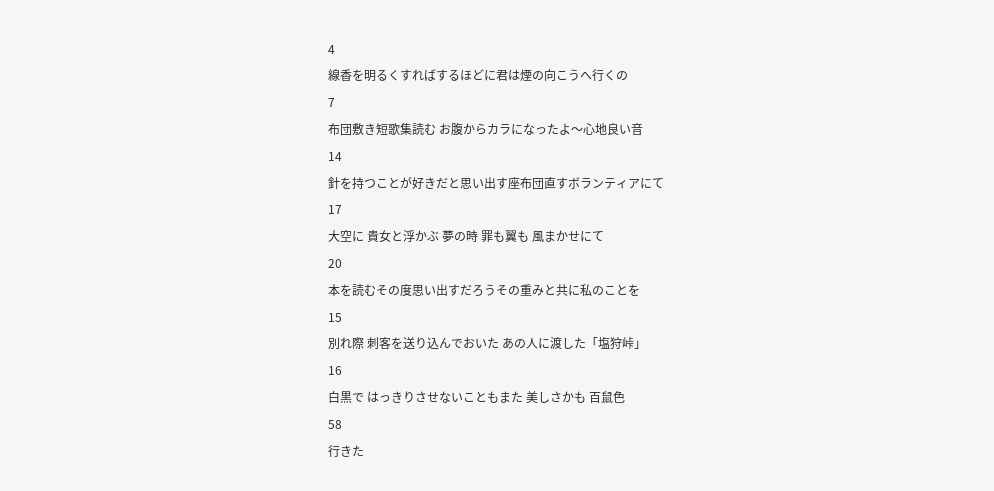4
線香を明るくすればするほどに君は煙の向こうへ行くの
7
布団敷き短歌集読む お腹からカラになったよ〜心地良い音
14
針を持つことが好きだと思い出す座布団直すボランティアにて
17
大空に 貴女と浮かぶ 夢の時 罪も翼も 風まかせにて
20
本を読むその度思い出すだろうその重みと共に私のことを
15
別れ際 刺客を送り込んでおいた あの人に渡した「塩狩峠」
16
白黒で はっきりさせないこともまた 美しさかも 百鼠色
58
行きた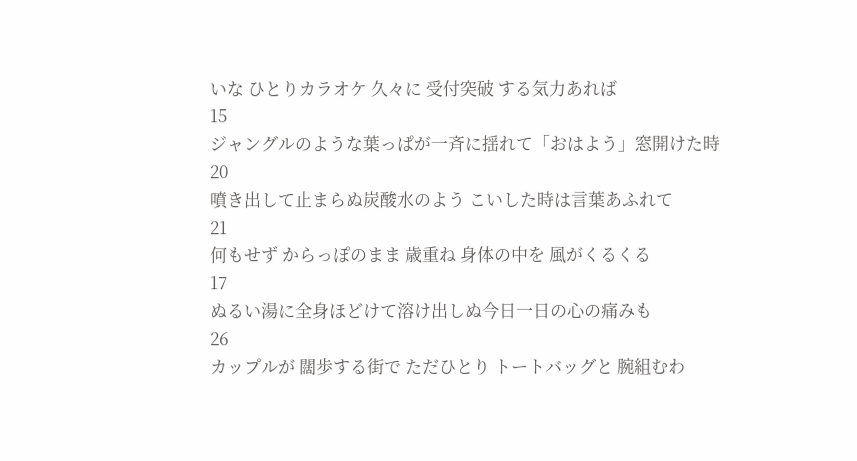いな ひとりカラオケ 久々に 受付突破 する気力あれば
15
ジャングルのような葉っぱが一斉に揺れて「おはよう」窓開けた時
20
噴き出して止まらぬ炭酸水のよう こいした時は言葉あふれて
21
何もせず からっぽのまま 歳重ね 身体の中を 風がくるくる
17
ぬるい湯に全身ほどけて溶け出しぬ今日一日の心の痛みも
26
カップルが 闊歩する街で ただひとり トートバッグと 腕組むわ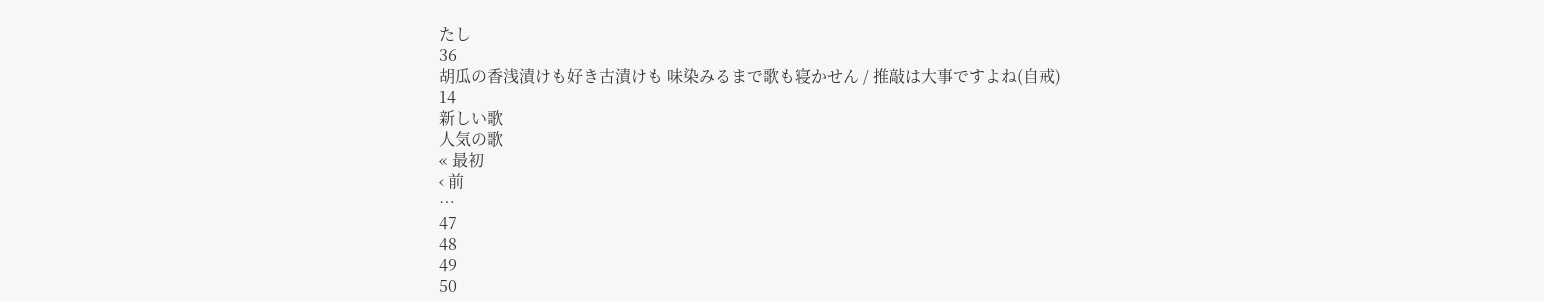たし
36
胡瓜の香浅漬けも好き古漬けも 味染みるまで歌も寝かせん / 推敲は大事ですよね(自戒)
14
新しい歌
人気の歌
« 最初
‹ 前
…
47
48
49
50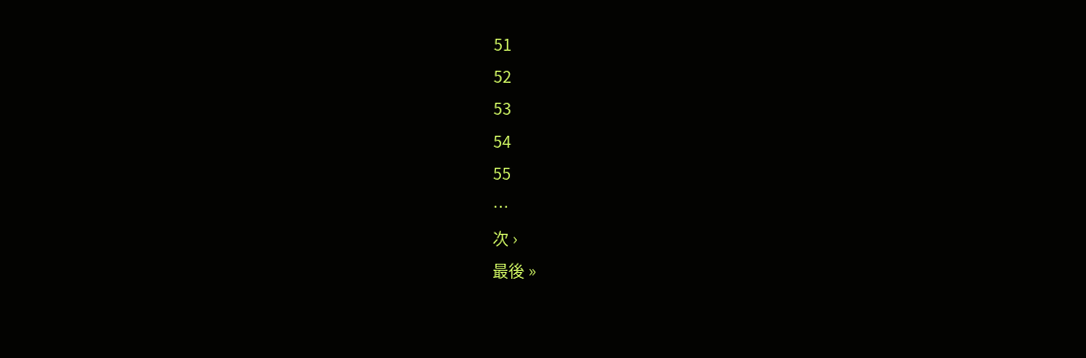51
52
53
54
55
…
次 ›
最後 »